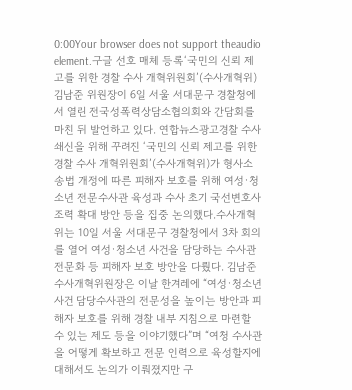0:00Your browser does not support theaudio element.구글 선호 매체 등록‘국민의 신뢰 제고를 위한 경찰 수사 개혁위원회’(수사개혁위) 김남준 위원장이 6일 서울 서대문구 경찰청에서 열린 전국성폭력상담소협의회와 간담회를 마친 뒤 발언하고 있다. 연합뉴스광고경찰 수사 쇄신을 위해 꾸려진 ‘국민의 신뢰 제고를 위한 경찰 수사 개혁위원회’(수사개혁위)가 형사소송법 개정에 따른 피해자 보호를 위해 여성·청소년 전문수사관 육성과 수사 초기 국선변호사 조력 확대 방안 등을 집중 논의했다.수사개혁위는 10일 서울 서대문구 경찰청에서 3차 회의를 열어 여성·청소년 사건을 담당하는 수사관 전문화 등 피해자 보호 방안을 다뤘다. 김남준 수사개혁위원장은 이날 한겨레에 “여성·청소년 사건 담당수사관의 전문성을 높이는 방안과 피해자 보호를 위해 경찰 내부 지침으로 마련할 수 있는 제도 등을 이야기했다”며 “여청 수사관을 어떻게 확보하고 전문 인력으로 육성할지에 대해서도 논의가 이뤄졌지만 구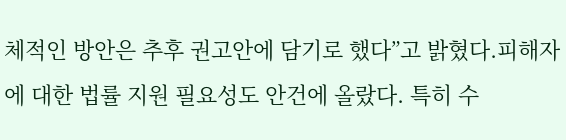체적인 방안은 추후 권고안에 담기로 했다”고 밝혔다.피해자에 대한 법률 지원 필요성도 안건에 올랐다. 특히 수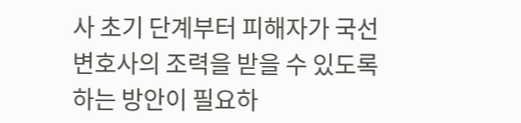사 초기 단계부터 피해자가 국선변호사의 조력을 받을 수 있도록 하는 방안이 필요하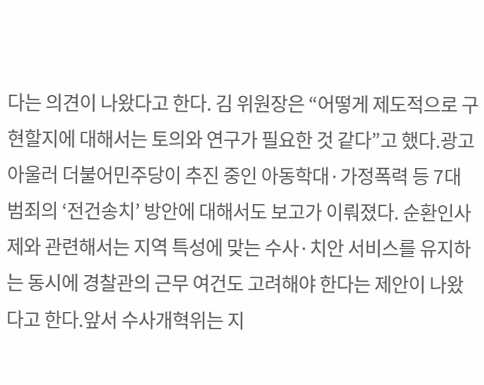다는 의견이 나왔다고 한다. 김 위원장은 “어떻게 제도적으로 구현할지에 대해서는 토의와 연구가 필요한 것 같다”고 했다.광고아울러 더불어민주당이 추진 중인 아동학대·가정폭력 등 7대 범죄의 ‘전건송치’ 방안에 대해서도 보고가 이뤄졌다. 순환인사제와 관련해서는 지역 특성에 맞는 수사·치안 서비스를 유지하는 동시에 경찰관의 근무 여건도 고려해야 한다는 제안이 나왔다고 한다.앞서 수사개혁위는 지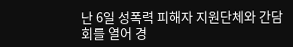난 6일 성폭력 피해자 지원단체와 간담회를 열어 경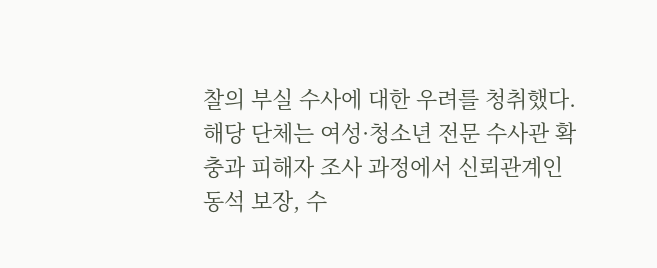찰의 부실 수사에 대한 우려를 청취했다. 해당 단체는 여성·청소년 전문 수사관 확충과 피해자 조사 과정에서 신뢰관계인 동석 보장, 수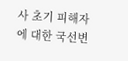사 초기 피해자에 대한 국선변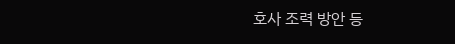호사 조력 방안 등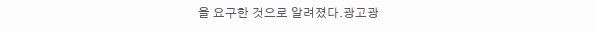을 요구한 것으로 알려졌다.광고광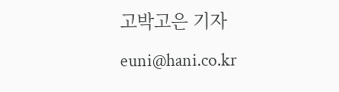고박고은 기자 euni@hani.co.kr